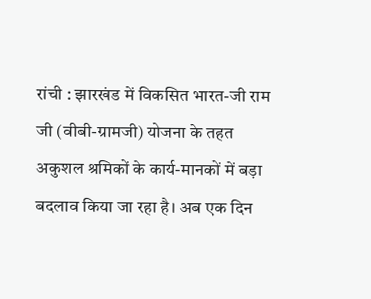रांची : झारखंड में विकसित भारत-जी राम जी (वीबी-ग्रामजी) योजना के तहत अकुशल श्रमिकों के कार्य-मानकों में बड़ा बदलाव किया जा रहा है। अब एक दिन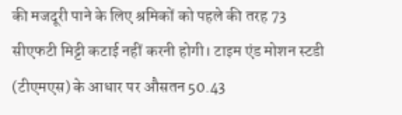की मजदूरी पाने के लिए श्रमिकों को पहले की तरह 73 सीएफटी मिट्टी कटाई नहीं करनी होगी। टाइम एंड मोशन स्टडी (टीएमएस) के आधार पर औसतन 50.43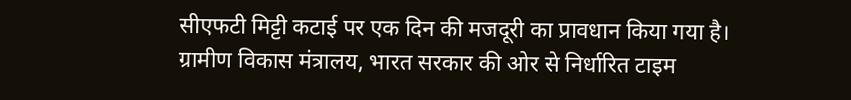सीएफटी मिट्टी कटाई पर एक दिन की मजदूरी का प्रावधान किया गया है।
ग्रामीण विकास मंत्रालय, भारत सरकार की ओर से निर्धारित टाइम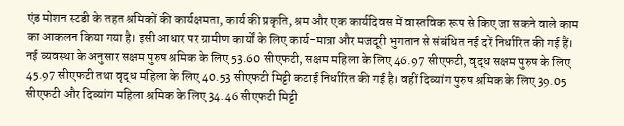एंड मोशन स्टडी के तहत श्रमिकों की कार्यक्षमता, कार्य की प्रकृति, श्रम और एक कार्यदिवस में वास्तविक रूप से किए जा सकने वाले काम का आकलन किया गया है। इसी आधार पर ग्रामीण कार्यों के लिए कार्य-मात्रा और मजदूरी भुगतान से संबंधित नई दरें निर्धारित की गई हैं।
नई व्यवस्था के अनुसार सक्षम पुरुष श्रमिक के लिए 53.60 सीएफटी, सक्षम महिला के लिए 46.97 सीएफटी, वृद्ध सक्षम पुरुष के लिए 45.97 सीएफटी तथा वृद्ध महिला के लिए 40.53 सीएफटी मिट्टी कटाई निर्धारित की गई है। वहीं दिव्यांग पुरुष श्रमिक के लिए 39.05 सीएफटी और दिव्यांग महिला श्रमिक के लिए 34.46 सीएफटी मिट्टी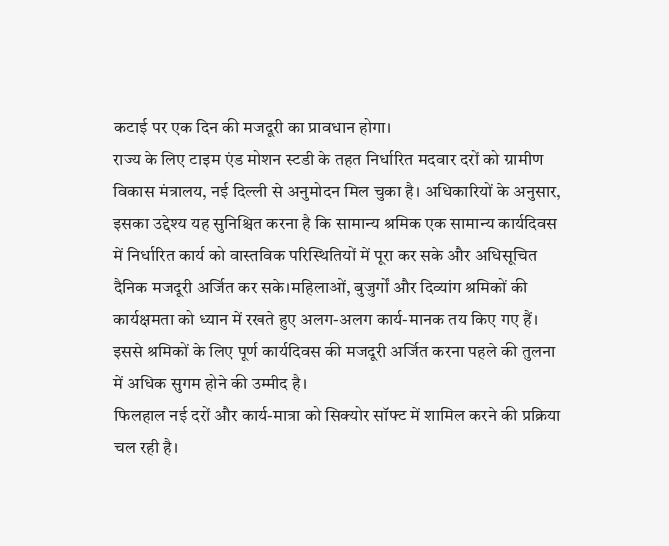कटाई पर एक दिन की मजदूरी का प्रावधान होगा।
राज्य के लिए टाइम एंड मोशन स्टडी के तहत निर्धारित मदवार दरों को ग्रामीण विकास मंत्रालय, नई दिल्ली से अनुमोदन मिल चुका है। अधिकारियों के अनुसार, इसका उद्देश्य यह सुनिश्चित करना है कि सामान्य श्रमिक एक सामान्य कार्यदिवस में निर्धारित कार्य को वास्तविक परिस्थितियों में पूरा कर सके और अधिसूचित दैनिक मजदूरी अर्जित कर सके।महिलाओं, बुजुर्गों और दिव्यांग श्रमिकों की कार्यक्षमता को ध्यान में रखते हुए अलग-अलग कार्य-मानक तय किए गए हैं। इससे श्रमिकों के लिए पूर्ण कार्यदिवस की मजदूरी अर्जित करना पहले की तुलना में अधिक सुगम होने की उम्मीद है।
फिलहाल नई दरों और कार्य-मात्रा को सिक्योर सॉफ्ट में शामिल करने की प्रक्रिया चल रही है।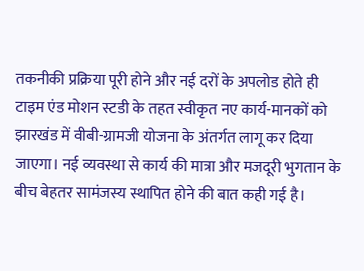तकनीकी प्रक्रिया पूरी होने और नई दरों के अपलोड होते ही टाइम एंड मोशन स्टडी के तहत स्वीकृत नए कार्य-मानकों को झारखंड में वीबी-ग्रामजी योजना के अंतर्गत लागू कर दिया जाएगा। नई व्यवस्था से कार्य की मात्रा और मजदूरी भुगतान के बीच बेहतर सामंजस्य स्थापित होने की बात कही गई है।